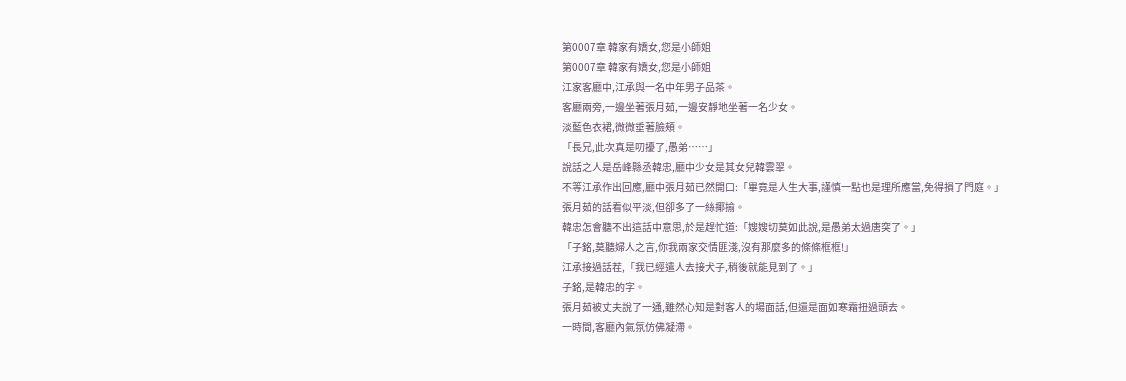第0007章 韓家有嬌女,您是小師姐
第0007章 韓家有嬌女,您是小師姐
江家客廳中,江承與一名中年男子品茶。
客廳兩旁,一邊坐著張月茹,一邊安靜地坐著一名少女。
淡藍色衣裙,微微垂著臉頰。
「長兄,此次真是叨擾了,愚弟……」
說話之人是岳峰縣丞韓忠,廳中少女是其女兒韓雲翠。
不等江承作出回應,廳中張月茹已然開口:「畢竟是人生大事,謹慎一點也是理所應當,免得損了門庭。」
張月茹的話看似平淡,但卻多了一絲揶揄。
韓忠怎會聽不出這話中意思,於是趕忙道:「嫂嫂切莫如此說,是愚弟太過唐突了。」
「子銘,莫聽婦人之言,你我兩家交情匪淺,沒有那麼多的條條框框!」
江承接過話茬,「我已經遣人去接犬子,稍後就能見到了。」
子銘,是韓忠的字。
張月茹被丈夫說了一通,雖然心知是對客人的場面話,但還是面如寒霜扭過頭去。
一時間,客廳內氣氛仿佛凝滯。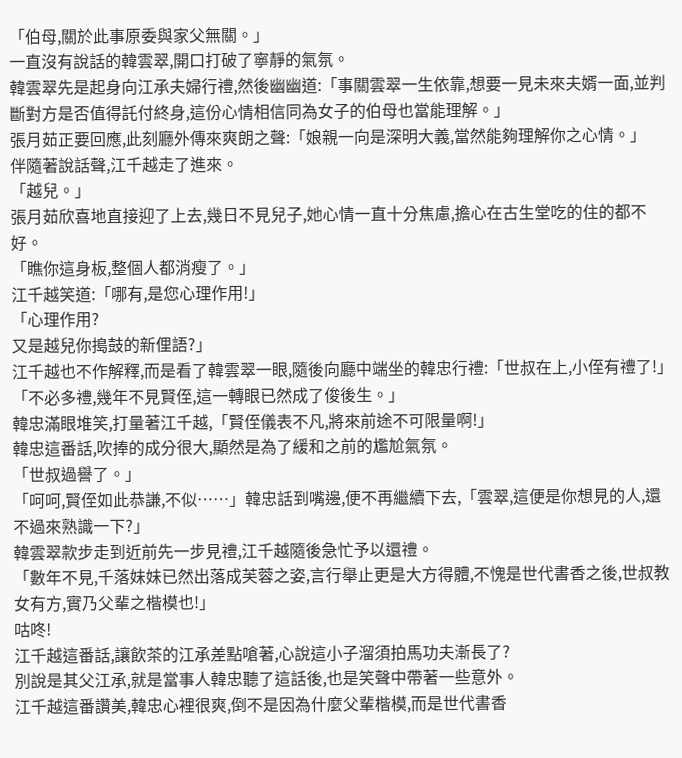「伯母,關於此事原委與家父無關。」
一直沒有說話的韓雲翠,開口打破了寧靜的氣氛。
韓雲翠先是起身向江承夫婦行禮,然後幽幽道:「事關雲翠一生依靠,想要一見未來夫婿一面,並判斷對方是否值得託付終身,這份心情相信同為女子的伯母也當能理解。」
張月茹正要回應,此刻廳外傳來爽朗之聲:「娘親一向是深明大義,當然能夠理解你之心情。」
伴隨著說話聲,江千越走了進來。
「越兒。」
張月茹欣喜地直接迎了上去,幾日不見兒子,她心情一直十分焦慮,擔心在古生堂吃的住的都不好。
「瞧你這身板,整個人都消瘦了。」
江千越笑道:「哪有,是您心理作用!」
「心理作用?
又是越兒你搗鼓的新俚語?」
江千越也不作解釋,而是看了韓雲翠一眼,隨後向廳中端坐的韓忠行禮:「世叔在上,小侄有禮了!」
「不必多禮,幾年不見賢侄,這一轉眼已然成了俊後生。」
韓忠滿眼堆笑,打量著江千越,「賢侄儀表不凡,將來前途不可限量啊!」
韓忠這番話,吹捧的成分很大,顯然是為了緩和之前的尷尬氣氛。
「世叔過譽了。」
「呵呵,賢侄如此恭謙,不似……」韓忠話到嘴邊,便不再繼續下去,「雲翠,這便是你想見的人,還不過來熟識一下?」
韓雲翠款步走到近前先一步見禮,江千越隨後急忙予以還禮。
「數年不見,千落妹妹已然出落成芙蓉之姿,言行舉止更是大方得體,不愧是世代書香之後,世叔教女有方,實乃父輩之楷模也!」
咕咚!
江千越這番話,讓飲茶的江承差點嗆著,心說這小子溜須拍馬功夫漸長了?
別說是其父江承,就是當事人韓忠聽了這話後,也是笑聲中帶著一些意外。
江千越這番讚美,韓忠心裡很爽,倒不是因為什麼父輩楷模,而是世代書香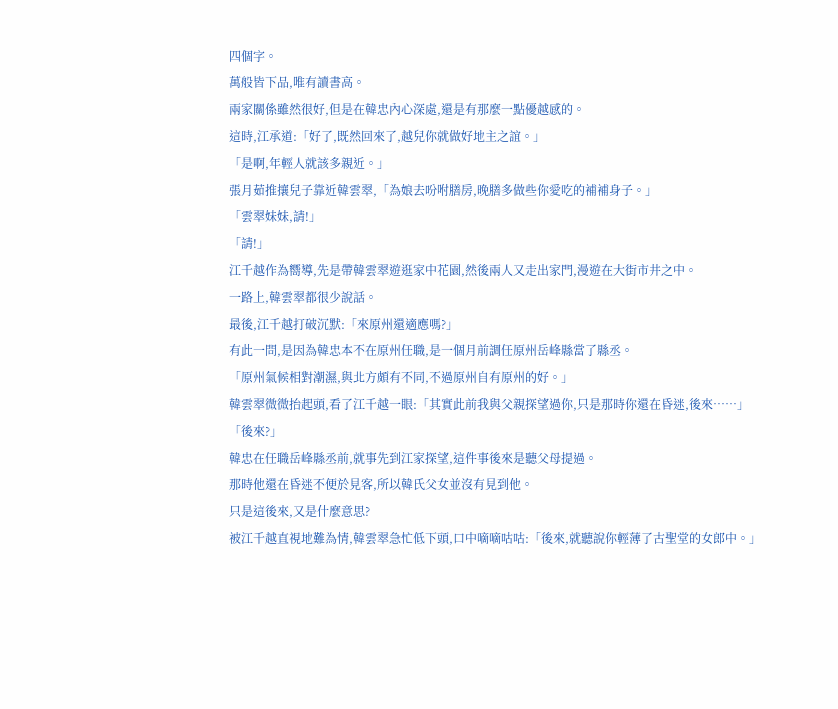四個字。
萬般皆下品,唯有讀書高。
兩家關係雖然很好,但是在韓忠內心深處,還是有那麼一點優越感的。
這時,江承道:「好了,既然回來了,越兒你就做好地主之誼。」
「是啊,年輕人就該多親近。」
張月茹推攘兒子靠近韓雲翠,「為娘去吩咐膳房,晚膳多做些你愛吃的補補身子。」
「雲翠妹妹,請!」
「請!」
江千越作為嚮導,先是帶韓雲翠遊逛家中花園,然後兩人又走出家門,漫遊在大街市井之中。
一路上,韓雲翠都很少說話。
最後,江千越打破沉默:「來原州還適應嗎?」
有此一問,是因為韓忠本不在原州任職,是一個月前調任原州岳峰縣當了縣丞。
「原州氣候相對潮濕,與北方頗有不同,不過原州自有原州的好。」
韓雲翠微微抬起頭,看了江千越一眼:「其實此前我與父親探望過你,只是那時你還在昏迷,後來……」
「後來?」
韓忠在任職岳峰縣丞前,就事先到江家探望,這件事後來是聽父母提過。
那時他還在昏迷不便於見客,所以韓氏父女並沒有見到他。
只是這後來,又是什麼意思?
被江千越直視地難為情,韓雲翠急忙低下頭,口中嘀嘀咕咕:「後來,就聽說你輕薄了古聖堂的女郎中。」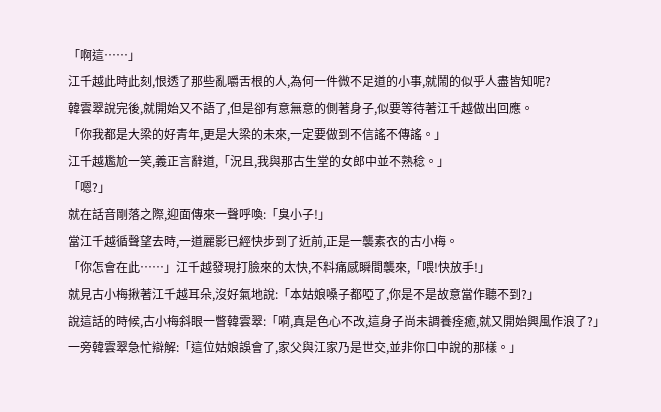「啊這……」
江千越此時此刻,恨透了那些亂嚼舌根的人,為何一件微不足道的小事,就鬧的似乎人盡皆知呢?
韓雲翠說完後,就開始又不語了,但是卻有意無意的側著身子,似要等待著江千越做出回應。
「你我都是大梁的好青年,更是大梁的未來,一定要做到不信謠不傳謠。」
江千越尷尬一笑,義正言辭道,「況且,我與那古生堂的女郎中並不熟稔。」
「嗯?」
就在話音剛落之際,迎面傳來一聲呼喚:「臭小子!」
當江千越循聲望去時,一道麗影已經快步到了近前,正是一襲素衣的古小梅。
「你怎會在此……」江千越發現打臉來的太快,不料痛感瞬間襲來,「喂!快放手!」
就見古小梅揪著江千越耳朵,沒好氣地說:「本姑娘嗓子都啞了,你是不是故意當作聽不到?」
說這話的時候,古小梅斜眼一瞥韓雲翠:「嗬,真是色心不改,這身子尚未調養痊癒,就又開始興風作浪了?」
一旁韓雲翠急忙辯解:「這位姑娘誤會了,家父與江家乃是世交,並非你口中說的那樣。」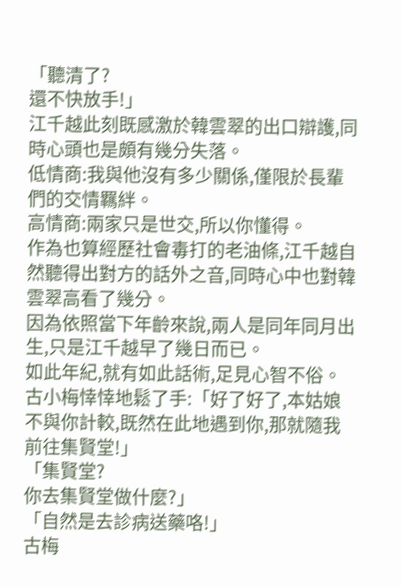「聽清了?
還不快放手!」
江千越此刻既感激於韓雲翠的出口辯護,同時心頭也是頗有幾分失落。
低情商:我與他沒有多少關係,僅限於長輩們的交情羈絆。
高情商:兩家只是世交,所以你懂得。
作為也算經歷社會毒打的老油條,江千越自然聽得出對方的話外之音,同時心中也對韓雲翠高看了幾分。
因為依照當下年齡來說,兩人是同年同月出生,只是江千越早了幾日而已。
如此年紀,就有如此話術,足見心智不俗。
古小梅悻悻地鬆了手:「好了好了,本姑娘不與你計較,既然在此地遇到你,那就隨我前往集賢堂!」
「集賢堂?
你去集賢堂做什麼?」
「自然是去診病送藥咯!」
古梅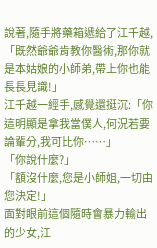說著,隨手將藥箱遞給了江千越,「既然爺爺肯教你醫術,那你就是本姑娘的小師弟,帶上你也能長長見識!」
江千越一經手,感覺還挺沉:「你這明顯是拿我當僕人,何況若要論輩分,我可比你……」
「你說什麼?」
「額沒什麼,您是小師姐,一切由您決定!」
面對眼前這個隨時會暴力輸出的少女,江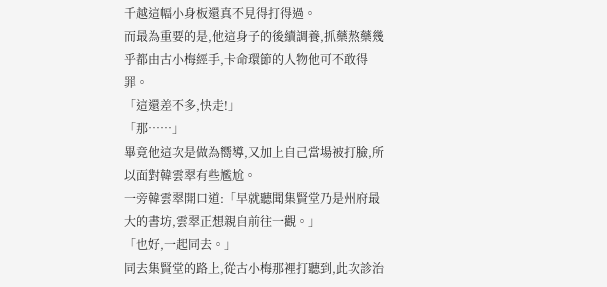千越這幅小身板還真不見得打得過。
而最為重要的是,他這身子的後續調養,抓藥熬藥幾乎都由古小梅經手,卡命環節的人物他可不敢得罪。
「這還差不多,快走!」
「那……」
畢竟他這次是做為嚮導,又加上自己當場被打臉,所以面對韓雲翠有些尷尬。
一旁韓雲翠開口道:「早就聽聞集賢堂乃是州府最大的書坊,雲翠正想親自前往一觀。」
「也好,一起同去。」
同去集賢堂的路上,從古小梅那裡打聽到,此次診治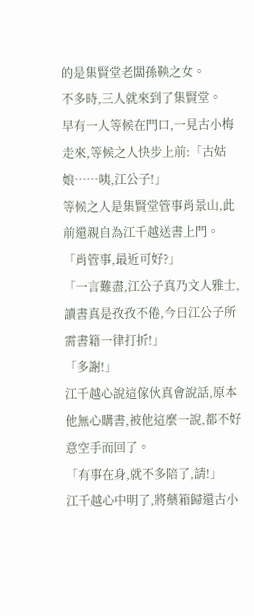的是集賢堂老闆孫鞅之女。
不多時,三人就來到了集賢堂。
早有一人等候在門口,一見古小梅走來,等候之人快步上前:「古姑娘……咦,江公子!」
等候之人是集賢堂管事肖景山,此前還親自為江千越送書上門。
「肖管事,最近可好?」
「一言難盡,江公子真乃文人雅士,讀書真是孜孜不倦,今日江公子所需書籍一律打折!」
「多謝!」
江千越心說這傢伙真會說話,原本他無心購書,被他這麼一說,都不好意空手而回了。
「有事在身,就不多陪了,請!」
江千越心中明了,將藥箱歸還古小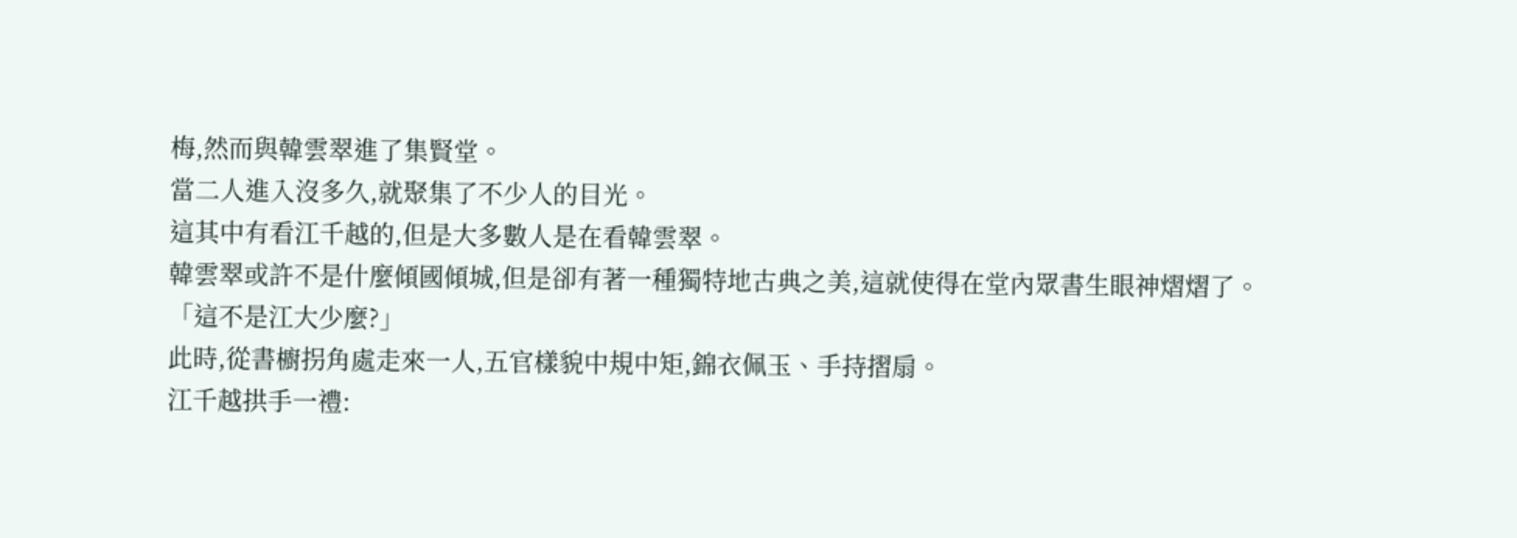梅,然而與韓雲翠進了集賢堂。
當二人進入沒多久,就聚集了不少人的目光。
這其中有看江千越的,但是大多數人是在看韓雲翠。
韓雲翠或許不是什麼傾國傾城,但是卻有著一種獨特地古典之美,這就使得在堂內眾書生眼神熠熠了。
「這不是江大少麼?」
此時,從書櫥拐角處走來一人,五官樣貌中規中矩,錦衣佩玉、手持摺扇。
江千越拱手一禮: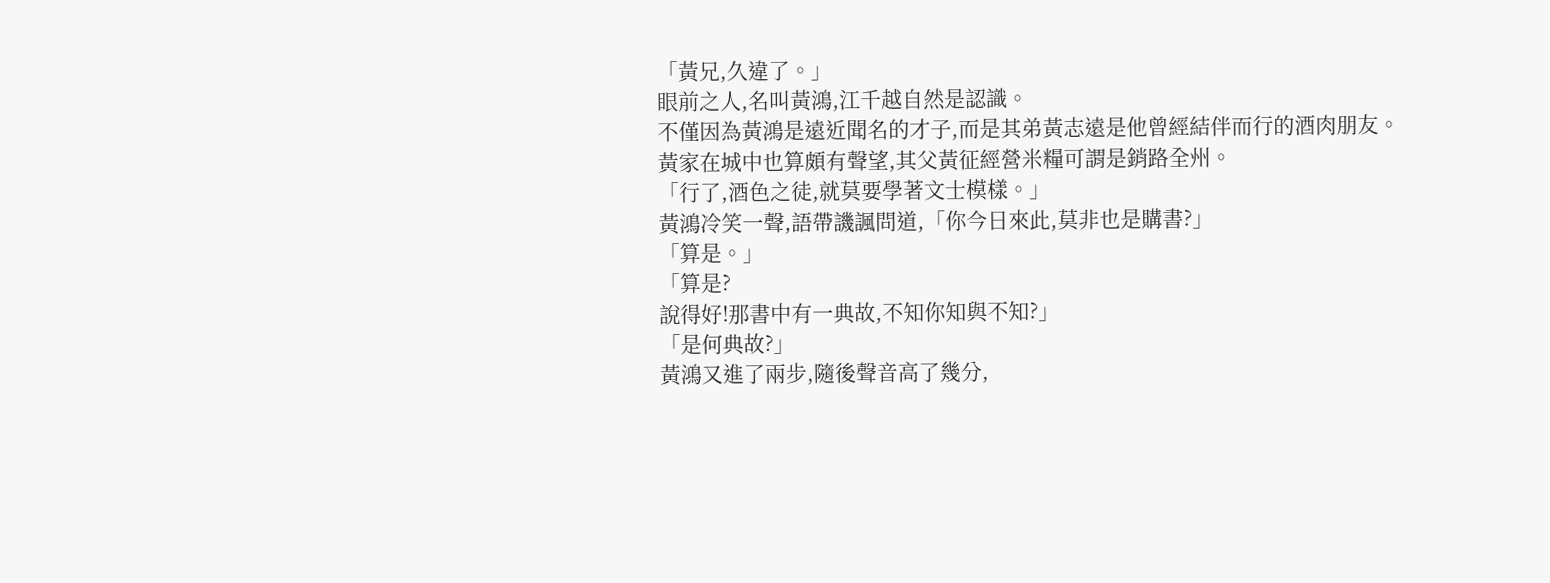「黃兄,久違了。」
眼前之人,名叫黃鴻,江千越自然是認識。
不僅因為黃鴻是遠近聞名的才子,而是其弟黃志遠是他曾經結伴而行的酒肉朋友。
黃家在城中也算頗有聲望,其父黃征經營米糧可謂是銷路全州。
「行了,酒色之徒,就莫要學著文士模樣。」
黃鴻冷笑一聲,語帶譏諷問道,「你今日來此,莫非也是購書?」
「算是。」
「算是?
說得好!那書中有一典故,不知你知與不知?」
「是何典故?」
黃鴻又進了兩步,隨後聲音高了幾分,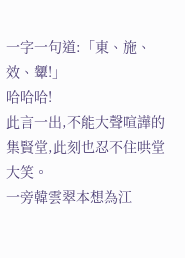一字一句道:「東、施、效、顰!」
哈哈哈!
此言一出,不能大聲喧譁的集賢堂,此刻也忍不住哄堂大笑。
一旁韓雲翠本想為江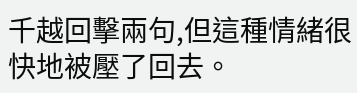千越回擊兩句,但這種情緒很快地被壓了回去。